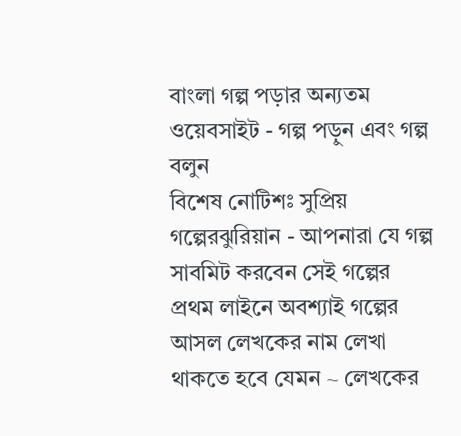বাংলা গল্প পড়ার অন্যতম ওয়েবসাইট - গল্প পড়ুন এবং গল্প বলুন
বিশেষ নোটিশঃ সুপ্রিয় গল্পেরঝুরিয়ান - আপনারা যে গল্প সাবমিট করবেন সেই গল্পের প্রথম লাইনে অবশ্যাই গল্পের আসল লেখকের নাম লেখা থাকতে হবে যেমন ~ লেখকের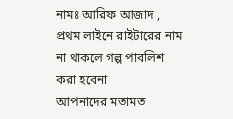নামঃ আরিফ আজাদ , প্রথম লাইনে রাইটারের নাম না থাকলে গল্প পাবলিশ করা হবেনা
আপনাদের মতামত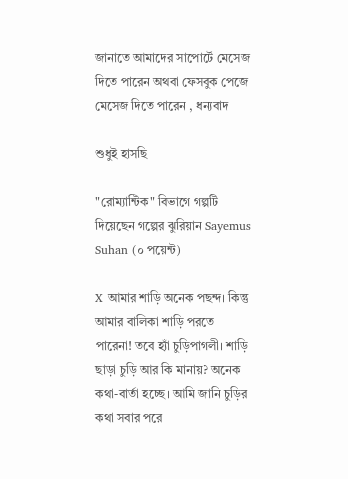জানাতে আমাদের সাপোর্টে মেসেজ দিতে পারেন অথবা ফেসবুক পেজে মেসেজ দিতে পারেন , ধন্যবাদ

শুধুই হাসছি

"রোম্যান্টিক" বিভাগে গল্পটি দিয়েছেন গল্পের ঝুরিয়ান Sayemus Suhan (০ পয়েন্ট)

X আমার শাড়ি অনেক পছন্দ। কিন্তু আমার বালিকা শাড়ি পরতে পারেনা! তবে হ্যাঁ চুড়িপাগলী। শাড়ি ছাড়া চুড়ি আর কি মানায়? অনেক কথা-বার্তা হচ্ছে। আমি জানি চুড়ির কথা সবার পরে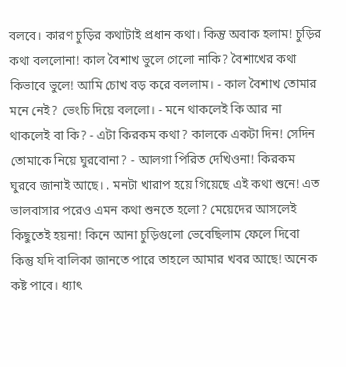বলবে। কারণ চুড়ির কথাটাই প্রধান কথা। কিন্তু অবাক হলাম! চুড়ির কথা বললোনা! কাল বৈশাখ ভুলে গেলো নাকি? বৈশাখের কথা কিভাবে ভুলে! আমি চোখ বড় করে বললাম। - কাল বৈশাখ তোমার মনে নেই? ভেংচি দিয়ে বললো। - মনে থাকলেই কি আর না থাকলেই বা কি? - এটা কিরকম কথা? কালকে একটা দিন! সেদিন তোমাকে নিয়ে ঘুরবোনা? - আলগা পিরিত দেখিওনা! কিরকম ঘুরবে জানাই আছে। . মনটা খারাপ হয়ে গিয়েছে এই কথা শুনে! এত ভালবাসার পরেও এমন কথা শুনতে হলো? মেয়েদের আসলেই কিছুতেই হয়না! কিনে আনা চুড়িগুলো ভেবেছিলাম ফেলে দিবো কিন্তু যদি বালিকা জানতে পারে তাহলে আমার খবর আছে! অনেক কষ্ট পাবে। ধ্যাৎ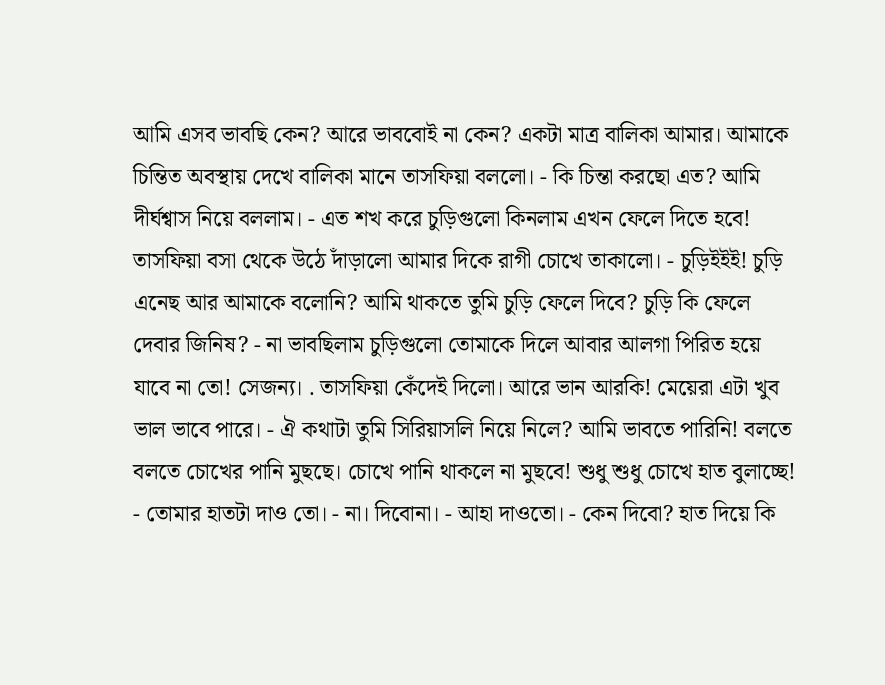আমি এসব ভাবছি কেন? আরে ভাববোই না কেন? একটা মাত্র বালিকা আমার। আমাকে চিন্তিত অবস্থায় দেখে বালিকা মানে তাসফিয়া বললো। - কি চিন্তা করছো এত? আমি দীর্ঘশ্বাস নিয়ে বললাম। - এত শখ করে চুড়িগুলো কিনলাম এখন ফেলে দিতে হবে! তাসফিয়া বসা থেকে উঠে দাঁড়ালো আমার দিকে রাগী চোখে তাকালো। - চুড়িইইই! চুড়ি এনেছ আর আমাকে বলোনি? আমি থাকতে তুমি চুড়ি ফেলে দিবে? চুড়ি কি ফেলে দেবার জিনিষ? - না ভাবছিলাম চুড়িগুলো তোমাকে দিলে আবার আলগা পিরিত হয়ে যাবে না তো! সেজন্য। . তাসফিয়া কেঁদেই দিলো। আরে ভান আরকি! মেয়েরা এটা খুব ভাল ভাবে পারে। - ঐ কথাটা তুমি সিরিয়াসলি নিয়ে নিলে? আমি ভাবতে পারিনি! বলতে বলতে চোখের পানি মুছছে। চোখে পানি থাকলে না মুছবে! শুধু শুধু চোখে হাত বুলাচ্ছে! - তোমার হাতটা দাও তো। - না। দিবোনা। - আহা দাওতো। - কেন দিবো? হাত দিয়ে কি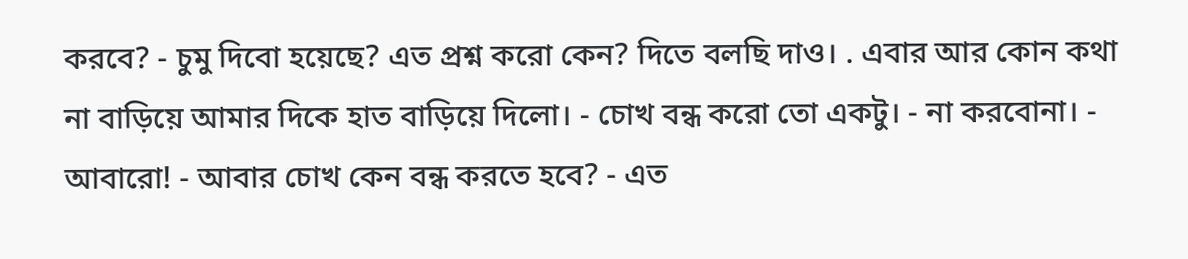করবে? - চুমু দিবো হয়েছে? এত প্রশ্ন করো কেন? দিতে বলছি দাও। . এবার আর কোন কথা না বাড়িয়ে আমার দিকে হাত বাড়িয়ে দিলো। - চোখ বন্ধ করো তো একটু। - না করবোনা। - আবারো! - আবার চোখ কেন বন্ধ করতে হবে? - এত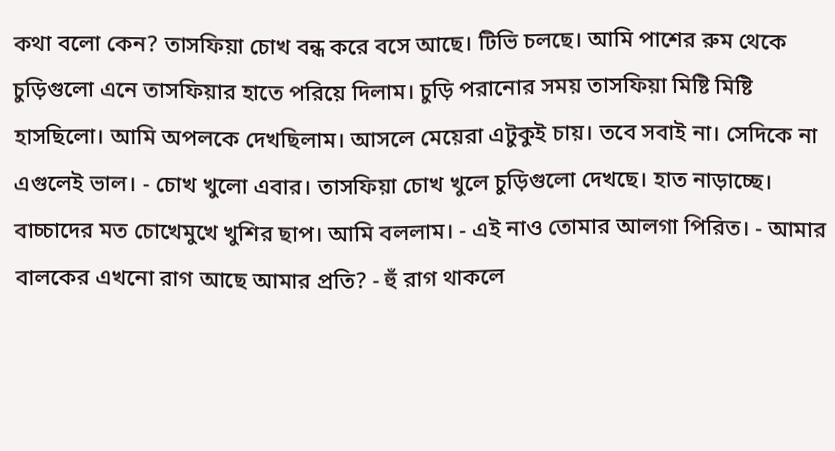কথা বলো কেন? তাসফিয়া চোখ বন্ধ করে বসে আছে। টিভি চলছে। আমি পাশের রুম থেকে চুড়িগুলো এনে তাসফিয়ার হাতে পরিয়ে দিলাম। চুড়ি পরানোর সময় তাসফিয়া মিষ্টি মিষ্টি হাসছিলো। আমি অপলকে দেখছিলাম। আসলে মেয়েরা এটুকুই চায়। তবে সবাই না। সেদিকে না এগুলেই ভাল। - চোখ খুলো এবার। তাসফিয়া চোখ খুলে চুড়িগুলো দেখছে। হাত নাড়াচ্ছে। বাচ্চাদের মত চোখেমুখে খুশির ছাপ। আমি বললাম। - এই নাও তোমার আলগা পিরিত। - আমার বালকের এখনো রাগ আছে আমার প্রতি? - হুঁ রাগ থাকলে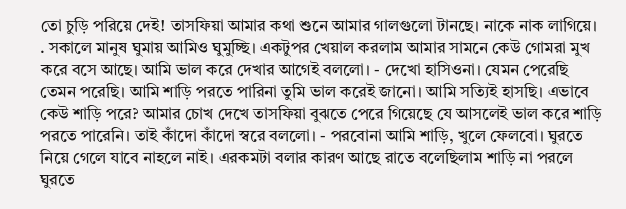তো চুড়ি পরিয়ে দেই! তাসফিয়া আমার কথা শুনে আমার গালগুলো টানছে। নাকে নাক লাগিয়ে। . সকালে মানুষ ঘুমায় আমিও ঘুমুচ্ছি। একটুপর খেয়াল করলাম আমার সামনে কেউ গোমরা মুখ করে বসে আছে। আমি ভাল করে দেখার আগেই বললো। - দেখো হাসিওনা। যেমন পেরেছি তেমন পরেছি। আমি শাড়ি পরতে পারিনা তুমি ভাল করেই জানো। আমি সত্যিই হাসছি। এভাবে কেউ শাড়ি পরে? আমার চোখ দেখে তাসফিয়া বুঝতে পেরে গিয়েছে যে আসলেই ভাল করে শাড়ি পরতে পারেনি। তাই কাঁদো কাঁদো স্বরে বললো। - পরবোনা আমি শাড়ি, খুলে ফেলবো। ঘুরতে নিয়ে গেলে যাবে নাহলে নাই। এরকমটা বলার কারণ আছে রাতে বলেছিলাম শাড়ি না পরলে ঘুরতে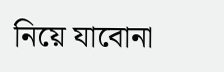নিয়ে যাবোনা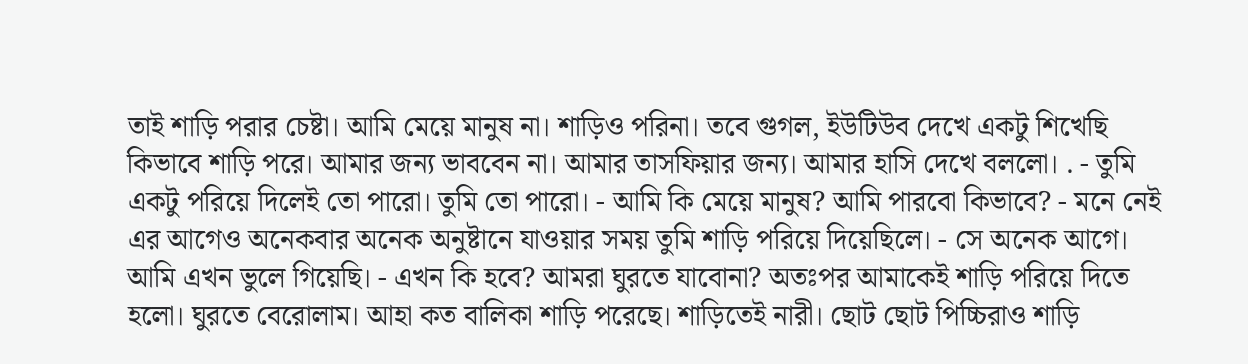তাই শাড়ি পরার চেষ্টা। আমি মেয়ে মানুষ না। শাড়িও পরিনা। তবে গুগল, ইউটিউব দেখে একটু শিখেছি কিভাবে শাড়ি পরে। আমার জন্য ভাববেন না। আমার তাসফিয়ার জন্য। আমার হাসি দেখে বললো। . - তুমি একটু পরিয়ে দিলেই তো পারো। তুমি তো পারো। - আমি কি মেয়ে মানুষ? আমি পারবো কিভাবে? - মনে নেই এর আগেও অনেকবার অনেক অনুষ্টানে যাওয়ার সময় তুমি শাড়ি পরিয়ে দিয়েছিলে। - সে অনেক আগে। আমি এখন ভুলে গিয়েছি। - এখন কি হবে? আমরা ঘুরতে যাবোনা? অতঃপর আমাকেই শাড়ি পরিয়ে দিতে হলো। ঘুরতে বেরোলাম। আহা কত বালিকা শাড়ি পরেছে। শাড়িতেই নারী। ছোট ছোট পিচ্চিরাও শাড়ি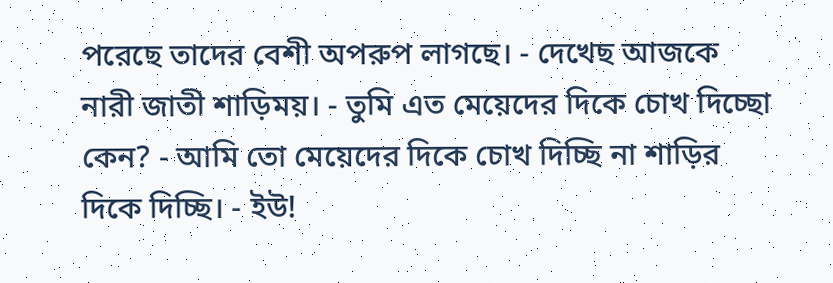পরেছে তাদের বেশী অপরুপ লাগছে। - দেখেছ আজকে নারী জাতী শাড়িময়। - তুমি এত মেয়েদের দিকে চোখ দিচ্ছো কেন? - আমি তো মেয়েদের দিকে চোখ দিচ্ছি না শাড়ির দিকে দিচ্ছি। - ইউ!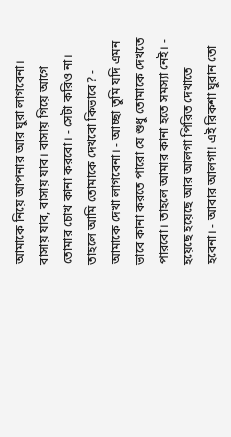আমাকে নিয়ে আপনার আর ঘুরা লাগবেনা। বাসায় যাব, বাসায় যাব। বাসায় গিয়ে আগে তোমার চোখ কানা করবো। - সেটা করিও না। তাহলে আমি তোমাকে দেখবো কিভাবে? - আমাকে দেখা লাগবেনা। - আচ্ছা তুমি যদি এমন ভাবে কানা করতে পারো যে শুধু তোমাকে দেখতে পারবো। তাহলে আমার কানা হতে সমস্যা নেই। - হয়েছে হয়েছে আর আলগা পিরিত দেখাতে হবেনা। - আবার আলগা! এই রিকশা ঘুরান তো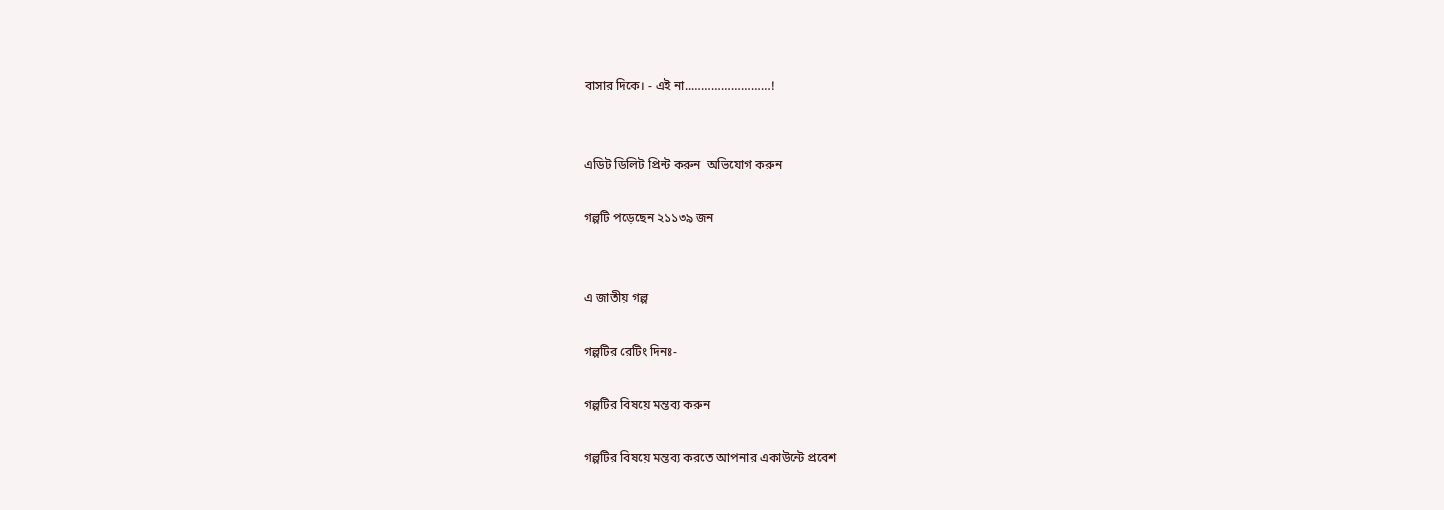বাসার দিকে। - এই না..……………………!


এডিট ডিলিট প্রিন্ট করুন  অভিযোগ করুন

গল্পটি পড়েছেন ২১১৩৯ জন


এ জাতীয় গল্প

গল্পটির রেটিং দিনঃ-

গল্পটির বিষয়ে মন্তব্য করুন

গল্পটির বিষয়ে মন্তব্য করতে আপনার একাউন্টে প্রবেশ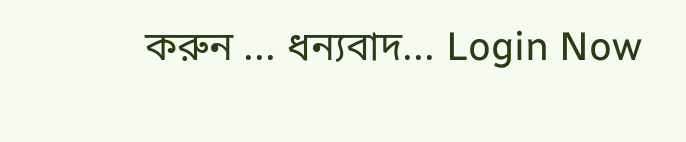করুন ... ধন্যবাদ... Login Now